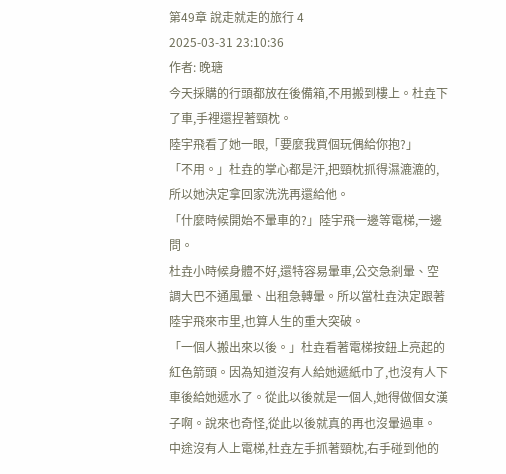第49章 說走就走的旅行 4
2025-03-31 23:10:36
作者: 晚瑭
今天採購的行頭都放在後備箱,不用搬到樓上。杜垚下了車,手裡還捏著頸枕。
陸宇飛看了她一眼,「要麼我買個玩偶給你抱?」
「不用。」杜垚的掌心都是汗,把頸枕抓得濕漉漉的,所以她決定拿回家洗洗再還給他。
「什麼時候開始不暈車的?」陸宇飛一邊等電梯,一邊問。
杜垚小時候身體不好,還特容易暈車,公交急剎暈、空調大巴不通風暈、出租急轉暈。所以當杜垚決定跟著陸宇飛來市里,也算人生的重大突破。
「一個人搬出來以後。」杜垚看著電梯按鈕上亮起的紅色箭頭。因為知道沒有人給她遞紙巾了,也沒有人下車後給她遞水了。從此以後就是一個人,她得做個女漢子啊。說來也奇怪,從此以後就真的再也沒暈過車。
中途沒有人上電梯,杜垚左手抓著頸枕,右手碰到他的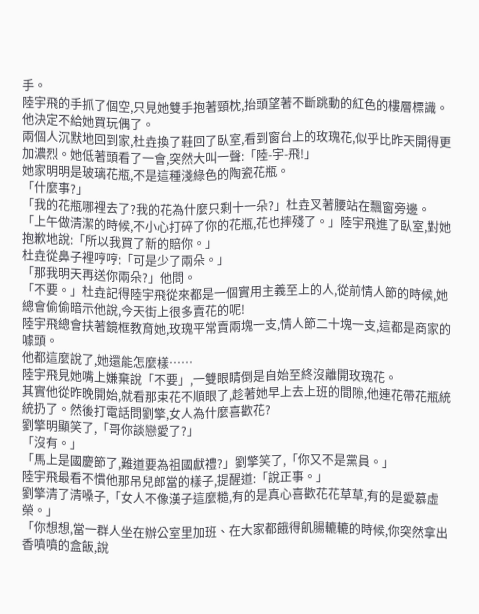手。
陸宇飛的手抓了個空,只見她雙手抱著頸枕,抬頭望著不斷跳動的紅色的樓層標識。
他決定不給她買玩偶了。
兩個人沉默地回到家,杜垚換了鞋回了臥室,看到窗台上的玫瑰花,似乎比昨天開得更加濃烈。她低著頭看了一會,突然大叫一聲:「陸-宇-飛!」
她家明明是玻璃花瓶,不是這種淺綠色的陶瓷花瓶。
「什麼事?」
「我的花瓶哪裡去了?我的花為什麼只剩十一朵?」杜垚叉著腰站在飄窗旁邊。
「上午做清潔的時候,不小心打碎了你的花瓶,花也摔殘了。」陸宇飛進了臥室,對她抱歉地說:「所以我買了新的賠你。」
杜垚從鼻子裡哼哼:「可是少了兩朵。」
「那我明天再送你兩朵?」他問。
「不要。」杜垚記得陸宇飛從來都是一個實用主義至上的人,從前情人節的時候,她總會偷偷暗示他說,今天街上很多賣花的呢!
陸宇飛總會扶著鏡框教育她,玫瑰平常賣兩塊一支,情人節二十塊一支,這都是商家的噱頭。
他都這麼說了,她還能怎麼樣……
陸宇飛見她嘴上嫌棄說「不要」,一雙眼睛倒是自始至終沒離開玫瑰花。
其實他從昨晚開始,就看那束花不順眼了,趁著她早上去上班的間隙,他連花帶花瓶統統扔了。然後打電話問劉擎,女人為什麼喜歡花?
劉擎明顯笑了,「哥你談戀愛了?」
「沒有。」
「馬上是國慶節了,難道要為祖國獻禮?」劉擎笑了,「你又不是黨員。」
陸宇飛最看不慣他那吊兒郎當的樣子,提醒道:「說正事。」
劉擎清了清嗓子,「女人不像漢子這麼糙,有的是真心喜歡花花草草,有的是愛慕虛榮。」
「你想想,當一群人坐在辦公室里加班、在大家都餓得飢腸轆轆的時候,你突然拿出香噴噴的盒飯,說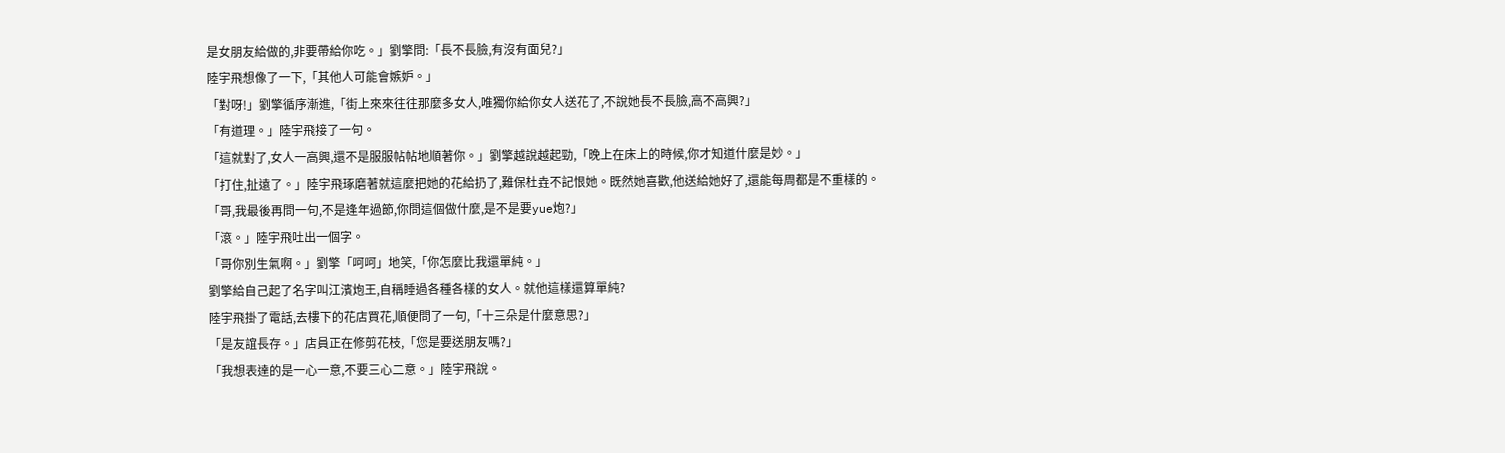是女朋友給做的,非要帶給你吃。」劉擎問:「長不長臉,有沒有面兒?」
陸宇飛想像了一下,「其他人可能會嫉妒。」
「對呀!」劉擎循序漸進,「街上來來往往那麼多女人,唯獨你給你女人送花了,不說她長不長臉,高不高興?」
「有道理。」陸宇飛接了一句。
「這就對了,女人一高興,還不是服服帖帖地順著你。」劉擎越說越起勁,「晚上在床上的時候,你才知道什麼是妙。」
「打住,扯遠了。」陸宇飛琢磨著就這麼把她的花給扔了,難保杜垚不記恨她。既然她喜歡,他送給她好了,還能每周都是不重樣的。
「哥,我最後再問一句,不是逢年過節,你問這個做什麼,是不是要yue炮?」
「滾。」陸宇飛吐出一個字。
「哥你別生氣啊。」劉擎「呵呵」地笑,「你怎麼比我還單純。」
劉擎給自己起了名字叫江濱炮王,自稱睡過各種各樣的女人。就他這樣還算單純?
陸宇飛掛了電話,去樓下的花店買花,順便問了一句,「十三朵是什麼意思?」
「是友誼長存。」店員正在修剪花枝,「您是要送朋友嗎?」
「我想表達的是一心一意,不要三心二意。」陸宇飛說。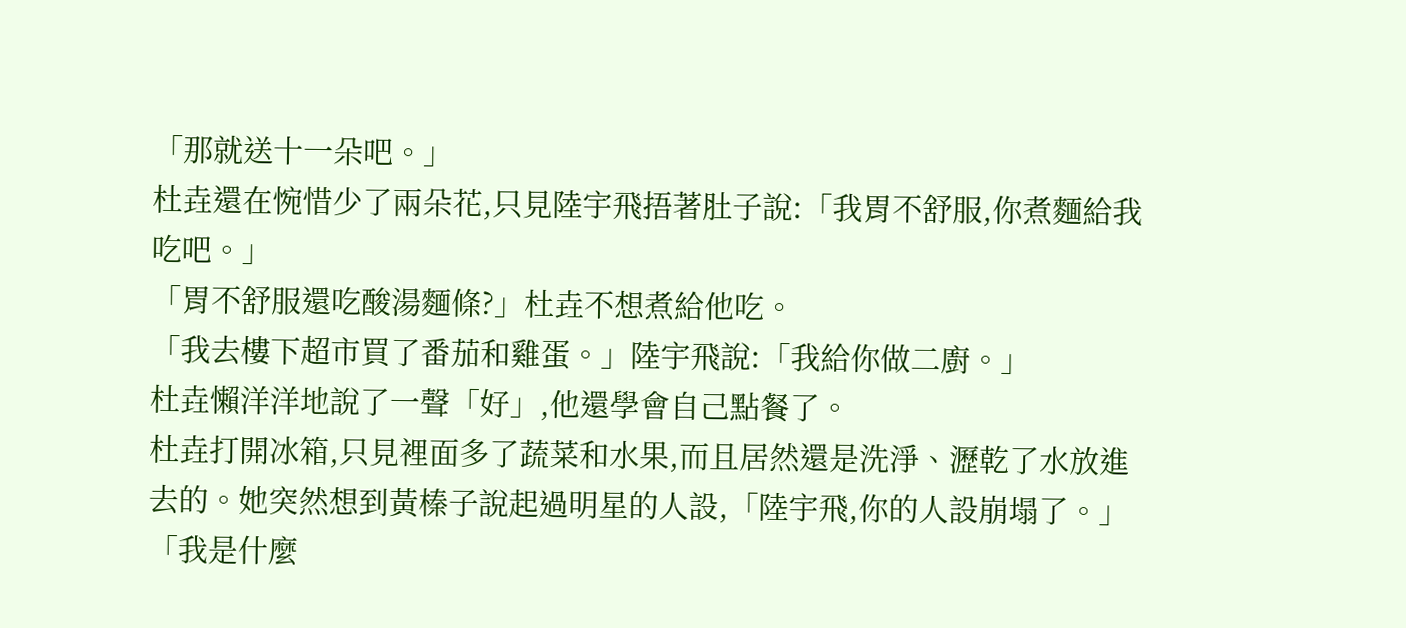「那就送十一朵吧。」
杜垚還在惋惜少了兩朵花,只見陸宇飛捂著肚子說:「我胃不舒服,你煮麵給我吃吧。」
「胃不舒服還吃酸湯麵條?」杜垚不想煮給他吃。
「我去樓下超市買了番茄和雞蛋。」陸宇飛說:「我給你做二廚。」
杜垚懶洋洋地說了一聲「好」,他還學會自己點餐了。
杜垚打開冰箱,只見裡面多了蔬菜和水果,而且居然還是洗淨、瀝乾了水放進去的。她突然想到黃榛子說起過明星的人設,「陸宇飛,你的人設崩塌了。」
「我是什麼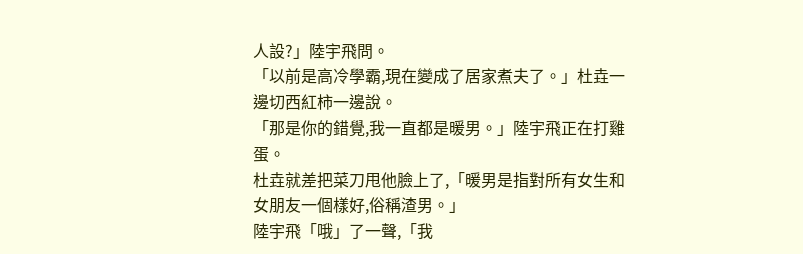人設?」陸宇飛問。
「以前是高冷學霸,現在變成了居家煮夫了。」杜垚一邊切西紅柿一邊說。
「那是你的錯覺,我一直都是暖男。」陸宇飛正在打雞蛋。
杜垚就差把菜刀甩他臉上了,「暖男是指對所有女生和女朋友一個樣好,俗稱渣男。」
陸宇飛「哦」了一聲,「我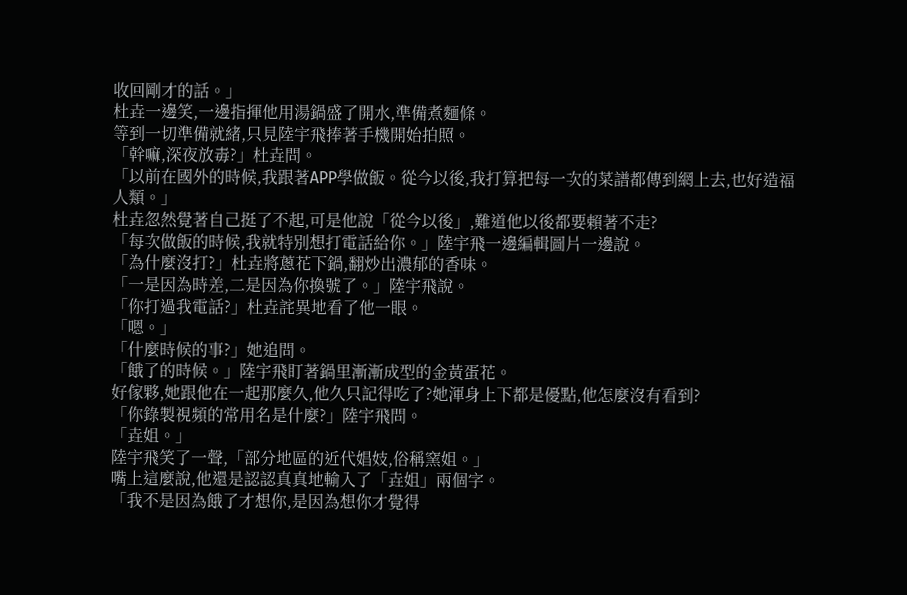收回剛才的話。」
杜垚一邊笑,一邊指揮他用湯鍋盛了開水,準備煮麵條。
等到一切準備就緒,只見陸宇飛捧著手機開始拍照。
「幹嘛,深夜放毒?」杜垚問。
「以前在國外的時候,我跟著APP學做飯。從今以後,我打算把每一次的菜譜都傳到網上去,也好造福人類。」
杜垚忽然覺著自己挺了不起,可是他說「從今以後」,難道他以後都要賴著不走?
「每次做飯的時候,我就特別想打電話給你。」陸宇飛一邊編輯圖片一邊說。
「為什麼沒打?」杜垚將蔥花下鍋,翻炒出濃郁的香味。
「一是因為時差,二是因為你換號了。」陸宇飛說。
「你打過我電話?」杜垚詫異地看了他一眼。
「嗯。」
「什麼時候的事?」她追問。
「餓了的時候。」陸宇飛盯著鍋里漸漸成型的金黃蛋花。
好傢夥,她跟他在一起那麼久,他久只記得吃了?她渾身上下都是優點,他怎麼沒有看到?
「你錄製視頻的常用名是什麼?」陸宇飛問。
「垚姐。」
陸宇飛笑了一聲,「部分地區的近代娼妓,俗稱窯姐。」
嘴上這麼說,他還是認認真真地輸入了「垚姐」兩個字。
「我不是因為餓了才想你,是因為想你才覺得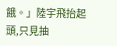餓。」陸宇飛抬起頭,只見抽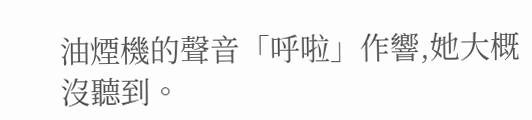油煙機的聲音「呼啦」作響,她大概沒聽到。